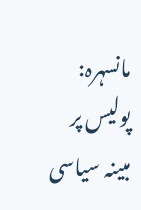مانسہرہ: پولیس پر مبینہ سیاسی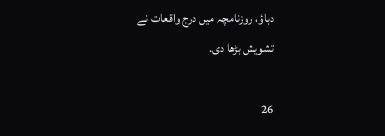دباؤ، روزنامچہ میں درج واقعات نے تشویش بڑھا دی.

26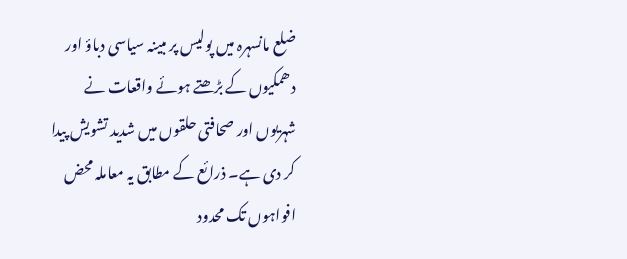ضلع مانسہرہ میں پولیس پر مبینہ سیاسی دباؤ اور دھمکیوں کے بڑھتے ہوئے واقعات نے شہریوں اور صحافتی حلقوں میں شدید تشویش پیدا کر دی ہے۔ ذرائع کے مطابق یہ معاملہ محض افواہوں تک محدود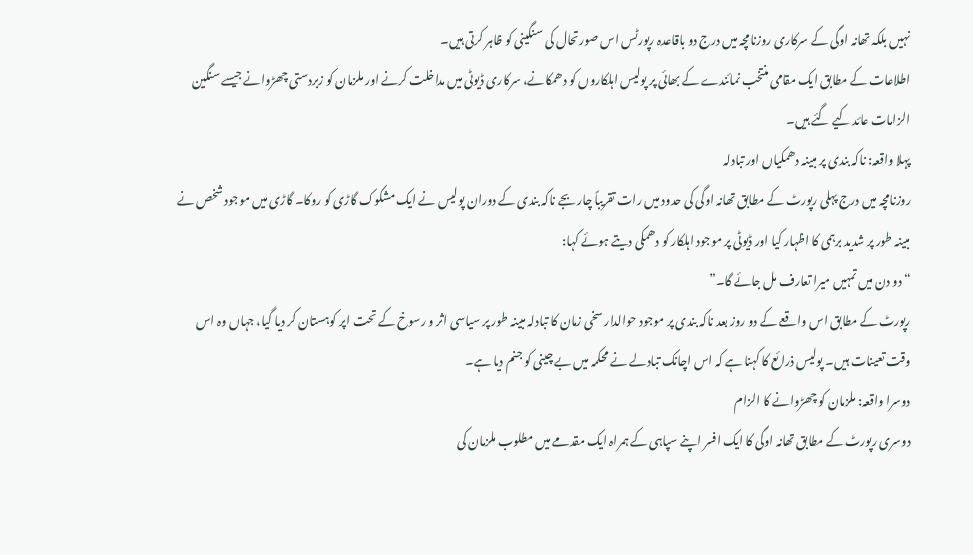نہیں بلکہ تھانہ اوگی کے سرکاری روزنامچہ میں درج دو باقاعدہ رپورٹس اس صورتحال کی سنگینی کو ظاہر کرتی ہیں۔
اطلاعات کے مطابق ایک مقامی منتخب نمائندے کے بھائی پر پولیس اہلکاروں کو دھمکانے، سرکاری ڈیوٹی میں مداخلت کرنے اور ملزمان کو زبردستی چھڑوانے جیسے سنگین الزامات عائد کیے گئے ہیں۔
پہلا واقعہ: ناکہ بندی پر مبینہ دھمکیاں اور تبادلہ
روزنامچہ میں درج پہلی رپورٹ کے مطابق تھانہ اوگی کی حدود میں رات تقریباً چار بجے ناکہ بندی کے دوران پولیس نے ایک مشکوک گاڑی کو روکا۔ گاڑی میں موجود شخص نے مبینہ طور پر شدید برہمی کا اظہار کیا اور ڈیوٹی پر موجود اہلکار کو دھمکی دیتے ہوئے کہا:
“دو دن میں تمہیں میرا تعارف مل جائے گا۔”
رپورٹ کے مطابق اس واقعے کے دو روز بعد ناکہ بندی پر موجود حوالدار سخی زمان کا تبادلہ مبینہ طور پر سیاسی اثر و رسوخ کے تحت اپر کوہستان کر دیا گیا، جہاں وہ اس وقت تعینات ہیں۔ پولیس ذرائع کا کہنا ہے کہ اس اچانک تبادلے نے محکمہ میں بے چینی کو جنم دیا ہے۔
دوسرا واقعہ: ملزمان کو چھڑوانے کا الزام
دوسری رپورٹ کے مطابق تھانہ اوگی کا ایک افسر اپنے سپاہی کے ہمراہ ایک مقدمے میں مطلوب ملزمان کی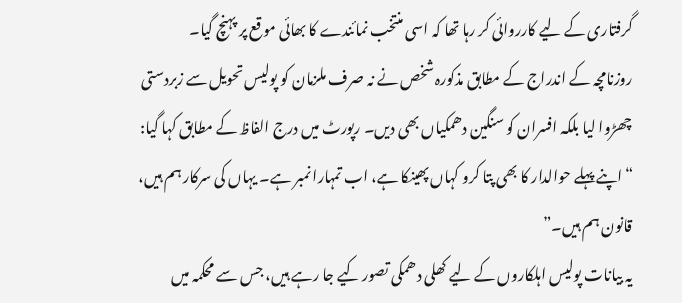گرفتاری کے لیے کارروائی کر رہا تھا کہ اسی منتخب نمائندے کا بھائی موقع پر پہنچ گیا۔
روزنامچہ کے اندراج کے مطابق مذکورہ شخص نے نہ صرف ملزمان کو پولیس تحویل سے زبردستی چھڑوا لیا بلکہ افسران کو سنگین دھمکیاں بھی دیں۔ رپورٹ میں درج الفاظ کے مطابق کہا گیا:
“اپنے پہلے حوالدار کا بھی پتا کرو کہاں پھینکا ہے، اب تمہارا نمبر ہے۔ یہاں کی سرکار ہم ہیں، قانون ہم ہیں۔”
یہ بیانات پولیس اہلکاروں کے لیے کھلی دھمکی تصور کیے جا رہے ہیں، جس سے محکمہ میں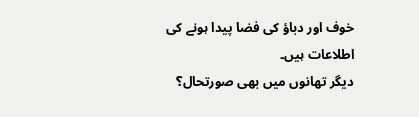خوف اور دباؤ کی فضا پیدا ہونے کی اطلاعات ہیں۔
دیگر تھانوں میں بھی صورتحال؟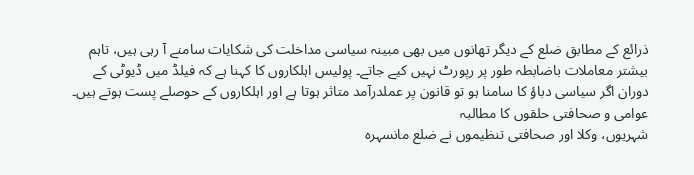ذرائع کے مطابق ضلع کے دیگر تھانوں میں بھی مبینہ سیاسی مداخلت کی شکایات سامنے آ رہی ہیں، تاہم بیشتر معاملات باضابطہ طور پر رپورٹ نہیں کیے جاتے۔ پولیس اہلکاروں کا کہنا ہے کہ فیلڈ میں ڈیوٹی کے دوران اگر سیاسی دباؤ کا سامنا ہو تو قانون پر عملدرآمد متاثر ہوتا ہے اور اہلکاروں کے حوصلے پست ہوتے ہیں۔
عوامی و صحافتی حلقوں کا مطالبہ
شہریوں، وکلا اور صحافتی تنظیموں نے ضلع مانسہرہ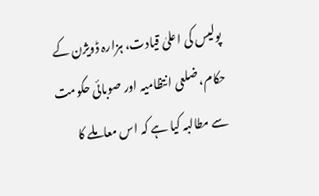پولیس کی اعلیٰ قیادت، ہزارہ ڈویژن کے حکام، ضلعی انتظامیہ اور صوبائی حکومت سے مطالبہ کیا ہے کہ اس معاملے کا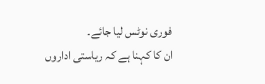فوری نوٹس لیا جائے۔
ان کا کہنا ہے کہ ریاستی اداروں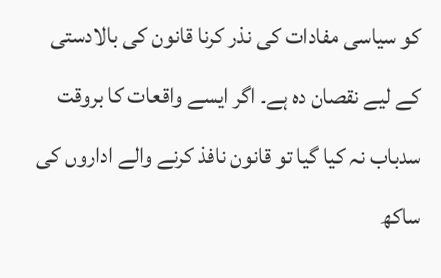کو سیاسی مفادات کی نذر کرنا قانون کی بالادستی کے لیے نقصان دہ ہے۔ اگر ایسے واقعات کا بروقت سدباب نہ کیا گیا تو قانون نافذ کرنے والے اداروں کی ساکھ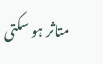متاثر ہو سکتی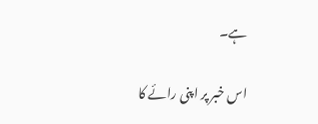ہے۔

اس خبر پر اپنی رائے کا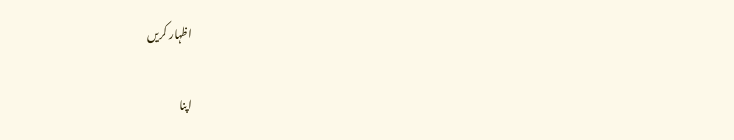اظہار کریں

اپنا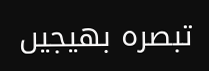تبصرہ بھیجیں